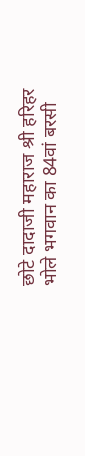छोटे दादाजी महाराज श्री हरिहर भोले भगवान का 84वां बरसी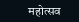महोत्सव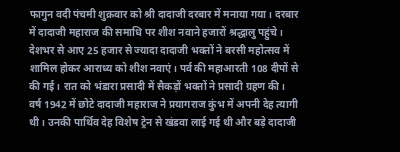फागुन वदी पंचमी शुक्रवार को श्री दादाजी दरबार में मनाया गया। दरबार में दादाजी महाराज की समाधि पर शीश नवाने हजारों श्रद्धालु पहुंचे। देशभर से आए 25 हजार से ज्यादा दादाजी भक्तों ने बरसी महोत्सव में शामिल होकर आराध्य को शीश नवाएं। पर्व की महाआरती 108 दीपों से की गई। रात को भंडारा प्रसादी में सैकड़ों भक्तों ने प्रसादी ग्रहण की।
वर्ष 1942 में छोटे दादाजी महाराज ने प्रयागराज कुंभ में अपनी देह त्यागी थी। उनकी पार्थिव देह विशेष ट्रेन से खंडवा लाई गई थी और बड़े दादाजी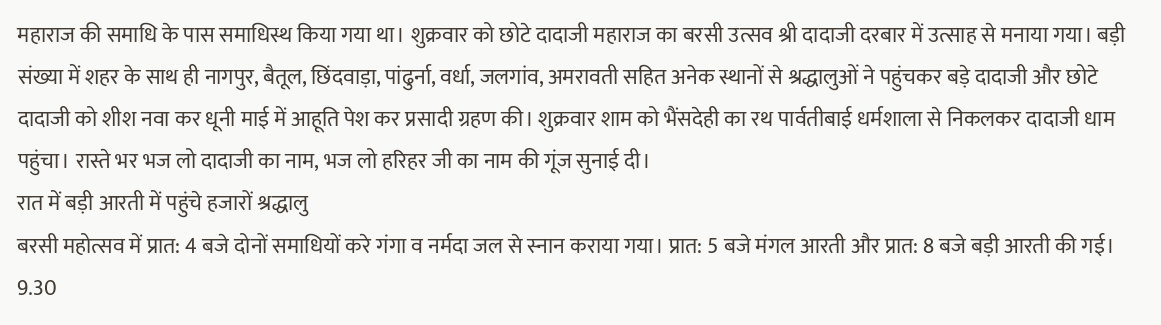महाराज की समाधि के पास समाधिस्थ किया गया था। शुक्रवार को छोटे दादाजी महाराज का बरसी उत्सव श्री दादाजी दरबार में उत्साह से मनाया गया। बड़ी संख्या में शहर के साथ ही नागपुर, बैतूल, छिंदवाड़ा, पांढुर्ना, वर्धा, जलगांव, अमरावती सहित अनेक स्थानों से श्रद्धालुओं ने पहुंचकर बड़े दादाजी और छोटे दादाजी को शीश नवा कर धूनी माई में आहूति पेश कर प्रसादी ग्रहण की। शुक्रवार शाम को भैंसदेही का रथ पार्वतीबाई धर्मशाला से निकलकर दादाजी धाम पहुंचा। रास्ते भर भज लो दादाजी का नाम, भज लो हरिहर जी का नाम की गूंज सुनाई दी।
रात में बड़ी आरती में पहुंचे हजारों श्रद्धालु
बरसी महोत्सव में प्रात: 4 बजे दोनों समाधियों करे गंगा व नर्मदा जल से स्नान कराया गया। प्रात: 5 बजे मंगल आरती और प्रात: 8 बजे बड़ी आरती की गई। 9.30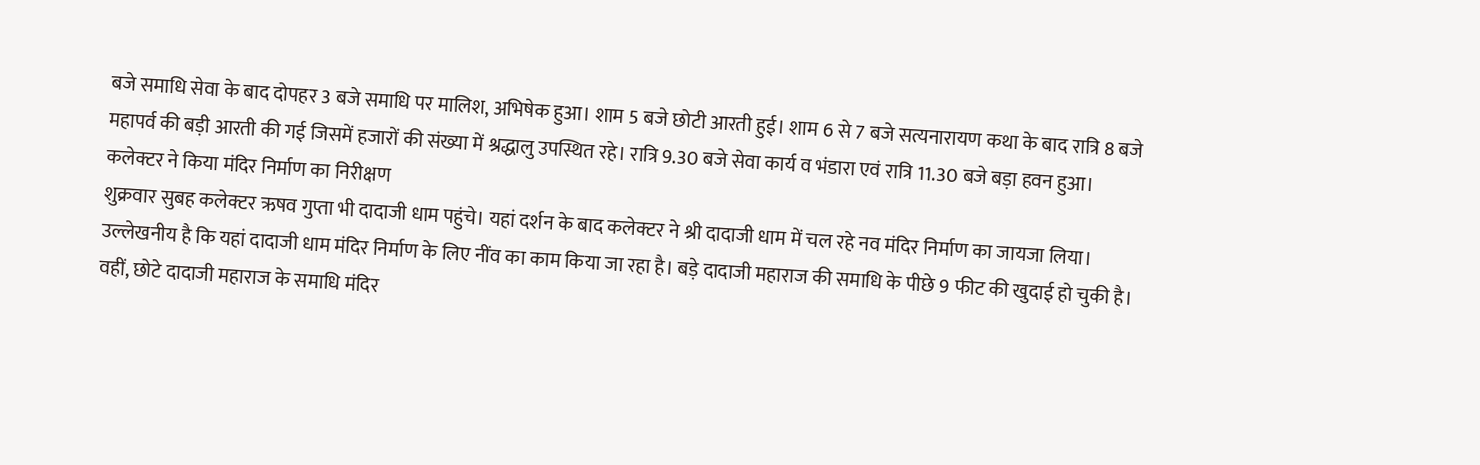बजे समाधि सेवा के बाद दोपहर 3 बजे समाधि पर मालिश, अभिषेक हुआ। शाम 5 बजे छोटी आरती हुई। शाम 6 से 7 बजे सत्यनारायण कथा के बाद रात्रि 8 बजे महापर्व की बड़ी आरती की गई जिसमें हजारों की संख्या में श्रद्धालु उपस्थित रहे। रात्रि 9.30 बजे सेवा कार्य व भंडारा एवं रात्रि 11.30 बजे बड़ा हवन हुआ।
कलेक्टर ने किया मंदिर निर्माण का निरीक्षण
शुक्रवार सुबह कलेक्टर ऋषव गुप्ता भी दादाजी धाम पहुंचे। यहां दर्शन के बाद कलेक्टर ने श्री दादाजी धाम में चल रहे नव मंदिर निर्माण का जायजा लिया। उल्लेखनीय है कि यहां दादाजी धाम मंदिर निर्माण के लिए नींव का काम किया जा रहा है। बड़े दादाजी महाराज की समाधि के पीछे 9 फीट की खुदाई हो चुकी है। वहीं, छोटे दादाजी महाराज के समाधि मंदिर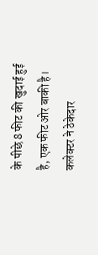के पीछे 8 फीट की खुदाई हुई है, एक फीट ओर बाकी है। कलेक्टर ने ठेकेदार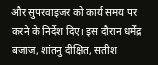और सुपरवाइजर को कार्य समय पर करने के निर्देश दिए। इस दौरान धर्मेंद्र बजाज, शांतनु दीक्षित, सतीश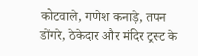कोटवाले, गणेश कनाड़े, तपन डोंगरे, ठेकेदार और मंदिर ट्रस्ट के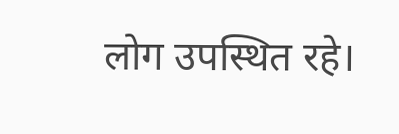लोग उपस्थित रहे।